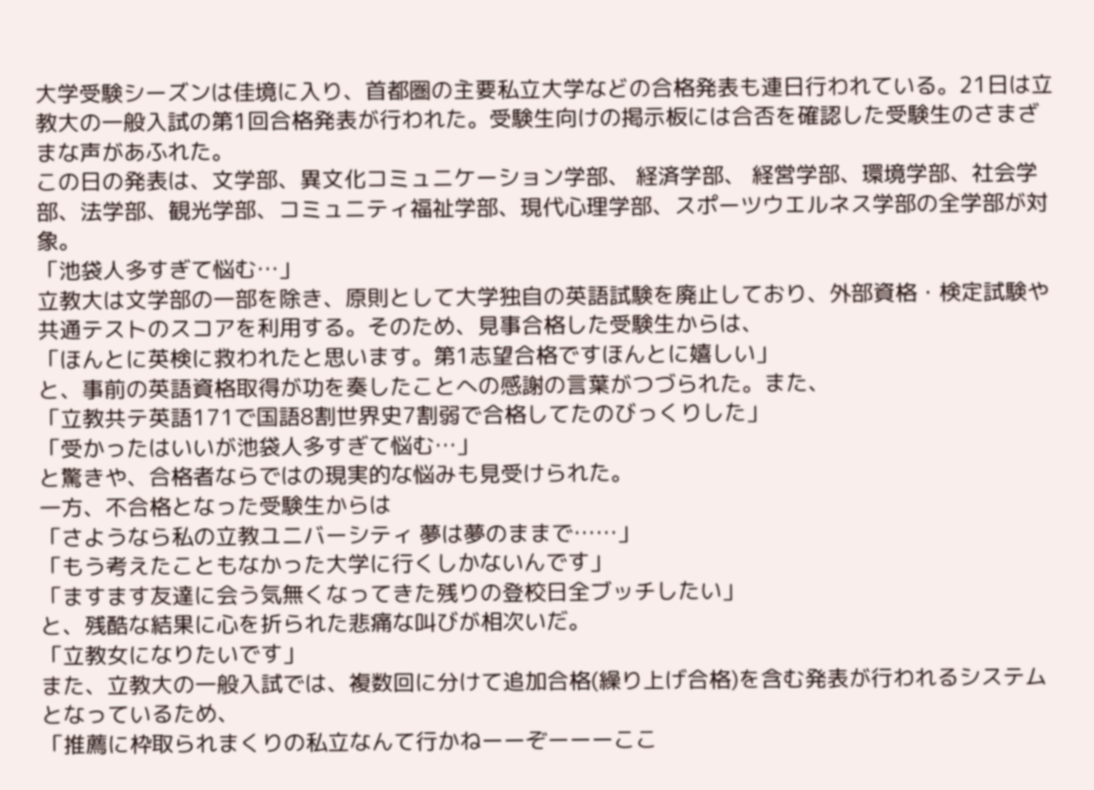大学受験シーズンは佳境に入り、首都圏の主要私立大学などの合格発表も連日行われている。21日は立教大の一般入試の第1回合格発表が行われた。受験生向けの掲示板には合否を確認した受験生のさまざまな声があふれた。
この日の発表は、文学部、異文化コミュニケーション学部、 経済学部、 経営学部、環境学部、社会学部、法学部、観光学部、コミュニティ福祉学部、現代心理学部、スポーツウエルネス学部の全学部が対象。
「池袋人多すぎて悩む…」
立教大は文学部の一部を除き、原則として大学独自の英語試験を廃止しており、外部資格・検定試験や共通テストのスコアを利用する。そのため、見事合格した受験生からは、
「ほんとに英検に救われたと思います。第1志望合格ですほんとに嬉しい」
と、事前の英語資格取得が功を奏したことへの感謝の言葉がつづられた。また、
「立教共テ英語171で国語8割世界史7割弱で合格してたのびっくりした」
「受かったはいいが池袋人多すぎて悩む…」
と驚きや、合格者ならではの現実的な悩みも見受けられた。
一方、不合格となった受験生からは
「さようなら私の立教ユニバーシティ 夢は夢のままで……」
「もう考えたこともなかった大学に行くしかないんです」
「ますます友達に会う気無くなってきた残りの登校日全ブッチしたい」
と、残酷な結果に心を折られた悲痛な叫びが相次いだ。
「立教女になりたいです」
また、立教大の一般入試では、複数回に分けて追加合格(繰り上げ合格)を含む発表が行われるシステムとなっているため、
「推薦に枠取られまくりの私立なんて行かねーーぞーーーここ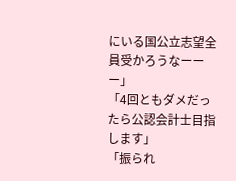にいる国公立志望全員受かろうなーーー」
「4回ともダメだったら公認会計士目指します」
「振られ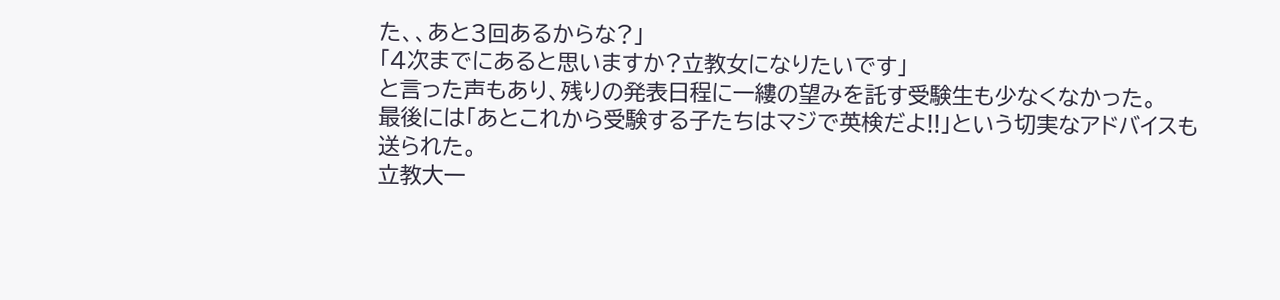た、、あと3回あるからな?」
「4次までにあると思いますか?立教女になりたいです」
と言った声もあり、残りの発表日程に一縷の望みを託す受験生も少なくなかった。
最後には「あとこれから受験する子たちはマジで英検だよ!!」という切実なアドバイスも送られた。
立教大一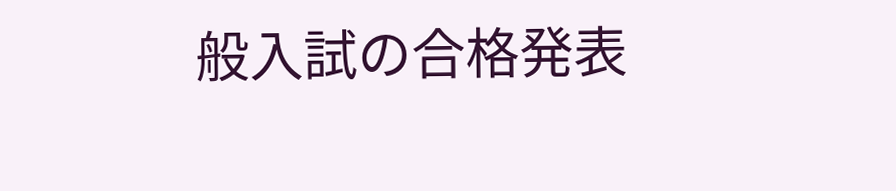般入試の合格発表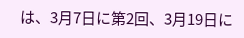は、3月7日に第2回、3月19日に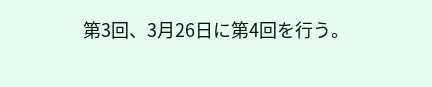第3回、3月26日に第4回を行う。